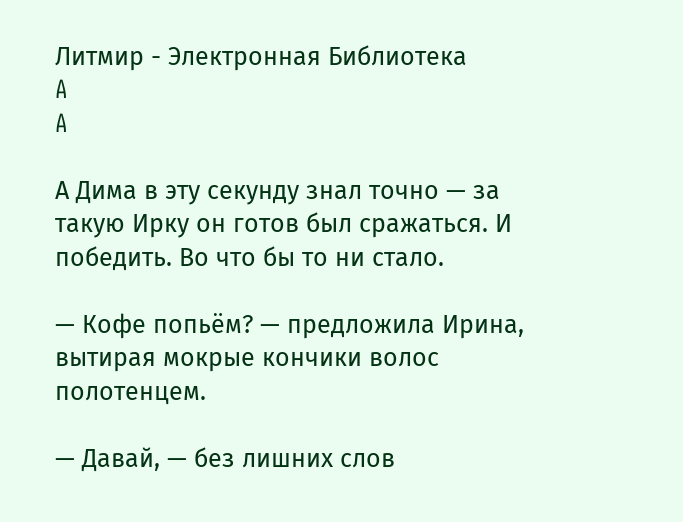Литмир - Электронная Библиотека
A
A

А Дима в эту секунду знал точно — за такую Ирку он готов был сражаться. И победить. Во что бы то ни стало.

— Кофе попьём? — предложила Ирина, вытирая мокрые кончики волос полотенцем.

— Давай, — без лишних слов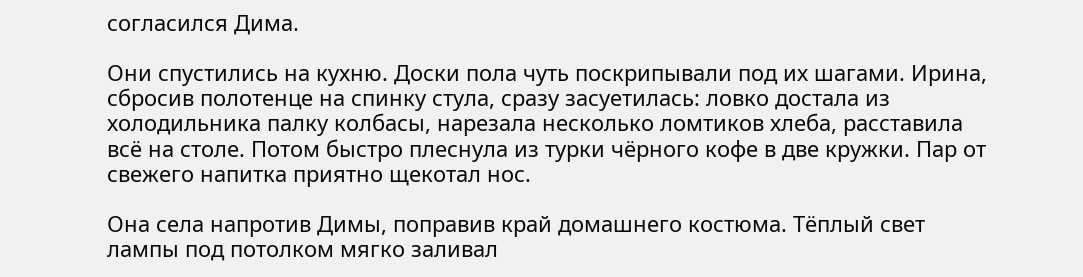согласился Дима.

Они спустились на кухню. Доски пола чуть поскрипывали под их шагами. Ирина, сбросив полотенце на спинку стула, сразу засуетилась: ловко достала из холодильника палку колбасы, нарезала несколько ломтиков хлеба, расставила всё на столе. Потом быстро плеснула из турки чёрного кофе в две кружки. Пар от свежего напитка приятно щекотал нос.

Она села напротив Димы, поправив край домашнего костюма. Тёплый свет лампы под потолком мягко заливал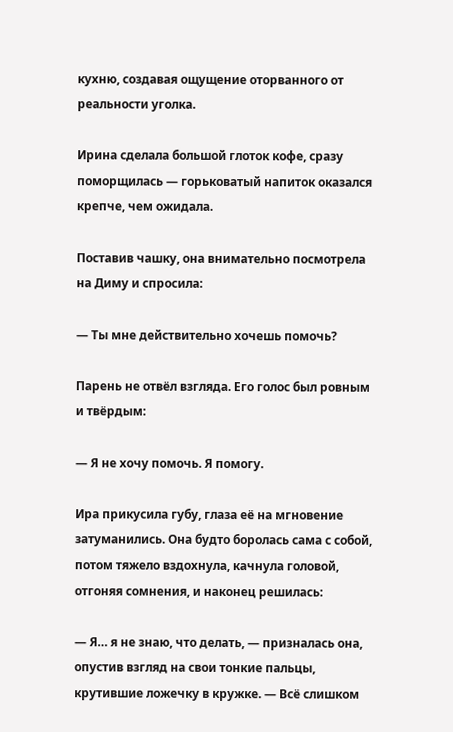кухню, создавая ощущение оторванного от реальности уголка.

Ирина сделала большой глоток кофе, сразу поморщилась — горьковатый напиток оказался крепче, чем ожидала.

Поставив чашку, она внимательно посмотрела на Диму и спросила:

— Ты мне действительно хочешь помочь?

Парень не отвёл взгляда. Его голос был ровным и твёрдым:

— Я не хочу помочь. Я помогу.

Ира прикусила губу, глаза её на мгновение затуманились. Она будто боролась сама с собой, потом тяжело вздохнула, качнула головой, отгоняя сомнения, и наконец решилась:

— Я… я не знаю, что делать, — призналась она, опустив взгляд на свои тонкие пальцы, крутившие ложечку в кружке. — Всё слишком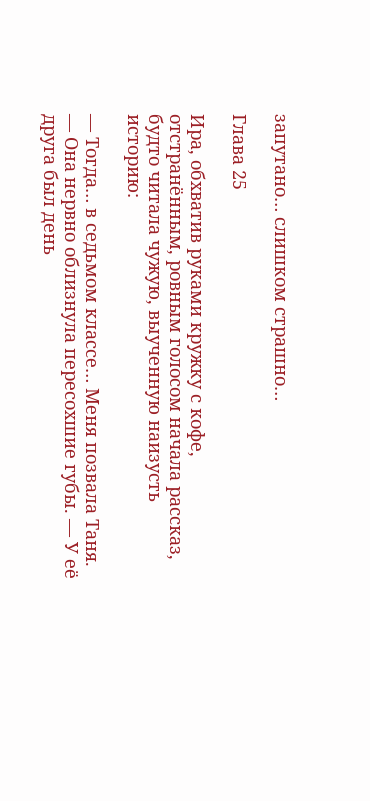запутано… слишком страшно…

Глава 25

Ира, обхватив руками кружку с кофе, отстранённым, ровным голосом начала рассказ, будто читала чужую, выученную наизусть историю:

— Тогда… в седьмом классе… Меня позвала Таня. — Она нервно облизнула пересохшие губы. — У её друга был день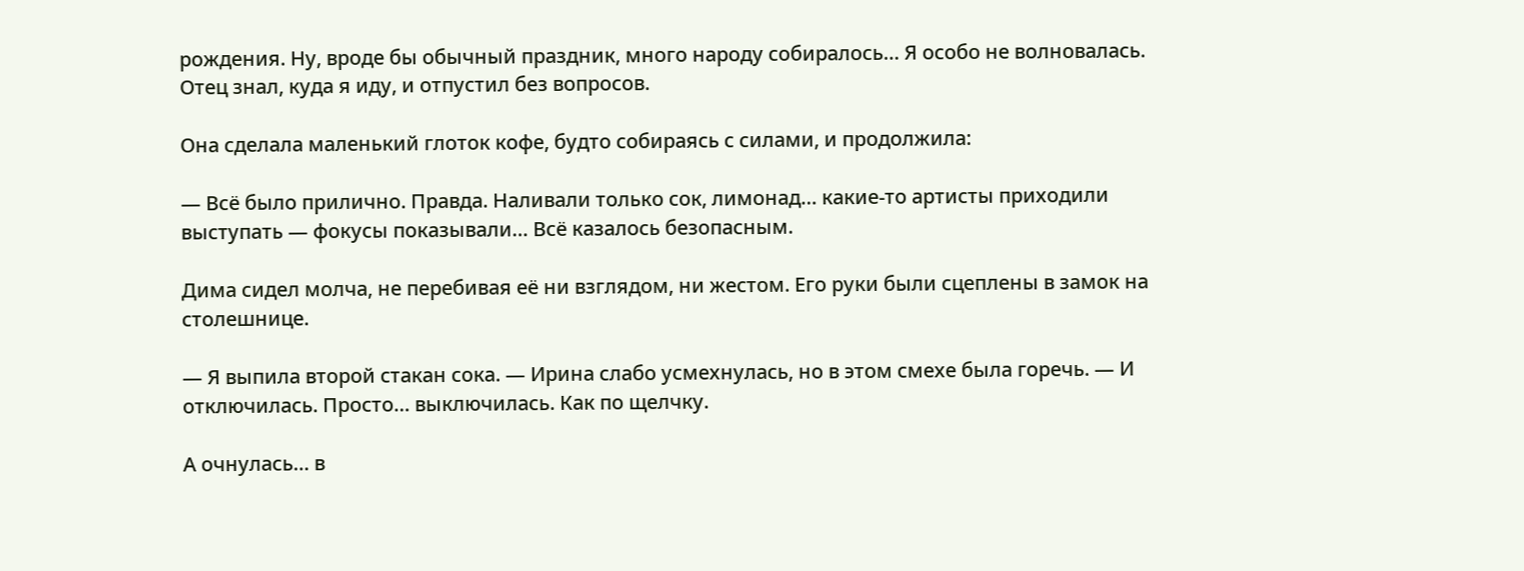рождения. Ну, вроде бы обычный праздник, много народу собиралось… Я особо не волновалась. Отец знал, куда я иду, и отпустил без вопросов.

Она сделала маленький глоток кофе, будто собираясь с силами, и продолжила:

— Всё было прилично. Правда. Наливали только сок, лимонад… какие-то артисты приходили выступать — фокусы показывали… Всё казалось безопасным.

Дима сидел молча, не перебивая её ни взглядом, ни жестом. Его руки были сцеплены в замок на столешнице.

— Я выпила второй стакан сока. — Ирина слабо усмехнулась, но в этом смехе была горечь. — И отключилась. Просто… выключилась. Как по щелчку.

А очнулась… в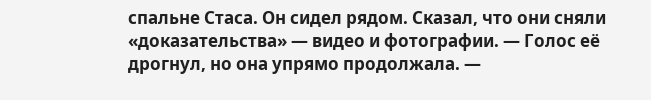спальне Стаса. Он сидел рядом. Сказал, что они сняли «доказательства» — видео и фотографии. — Голос её дрогнул, но она упрямо продолжала. —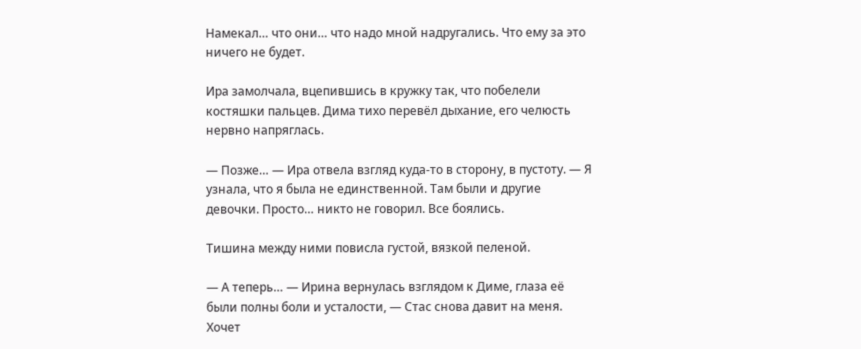Намекал… что они… что надо мной надругались. Что ему за это ничего не будет.

Ира замолчала, вцепившись в кружку так, что побелели костяшки пальцев. Дима тихо перевёл дыхание, его челюсть нервно напряглась.

— Позже… — Ира отвела взгляд куда-то в сторону, в пустоту. — Я узнала, что я была не единственной. Там были и другие девочки. Просто… никто не говорил. Все боялись.

Тишина между ними повисла густой, вязкой пеленой.

— А теперь… — Ирина вернулась взглядом к Диме, глаза её были полны боли и усталости, — Стас снова давит на меня. Хочет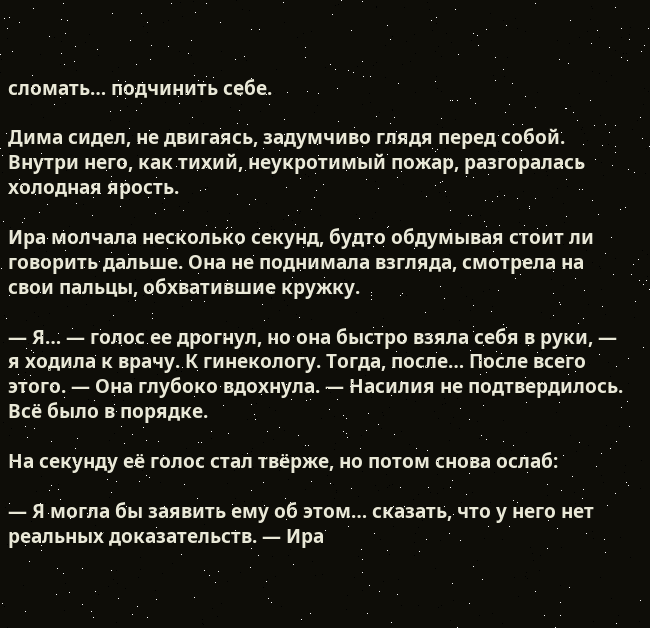сломать… подчинить себе.

Дима сидел, не двигаясь, задумчиво глядя перед собой. Внутри него, как тихий, неукротимый пожар, разгоралась холодная ярость.

Ира молчала несколько секунд, будто обдумывая стоит ли говорить дальше. Она не поднимала взгляда, смотрела на свои пальцы, обхватившие кружку.

— Я… — голос ее дрогнул, но она быстро взяла себя в руки, — я ходила к врачу. К гинекологу. Тогда, после… После всего этого. — Она глубоко вдохнула. — Насилия не подтвердилось. Всё было в порядке.

На секунду её голос стал твёрже, но потом снова ослаб:

— Я могла бы заявить ему об этом… сказать, что у него нет реальных доказательств. — Ира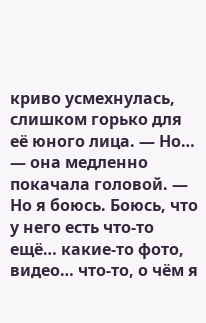криво усмехнулась, слишком горько для её юного лица. — Но… — она медленно покачала головой. — Но я боюсь. Боюсь, что у него есть что-то ещё… какие-то фото, видео… что-то, о чём я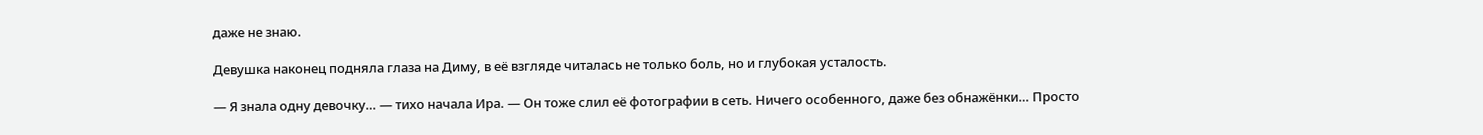даже не знаю.

Девушка наконец подняла глаза на Диму, в её взгляде читалась не только боль, но и глубокая усталость.

— Я знала одну девочку… — тихо начала Ира. — Он тоже слил её фотографии в сеть. Ничего особенного, даже без обнажёнки… Просто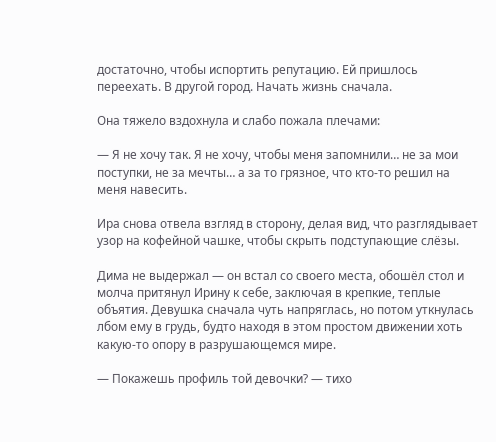достаточно, чтобы испортить репутацию. Ей пришлось переехать. В другой город. Начать жизнь сначала.

Она тяжело вздохнула и слабо пожала плечами:

— Я не хочу так. Я не хочу, чтобы меня запомнили… не за мои поступки, не за мечты… а за то грязное, что кто-то решил на меня навесить.

Ира снова отвела взгляд в сторону, делая вид, что разглядывает узор на кофейной чашке, чтобы скрыть подступающие слёзы.

Дима не выдержал — он встал со своего места, обошёл стол и молча притянул Ирину к себе, заключая в крепкие, теплые объятия. Девушка сначала чуть напряглась, но потом уткнулась лбом ему в грудь, будто находя в этом простом движении хоть какую-то опору в разрушающемся мире.

— Покажешь профиль той девочки? — тихо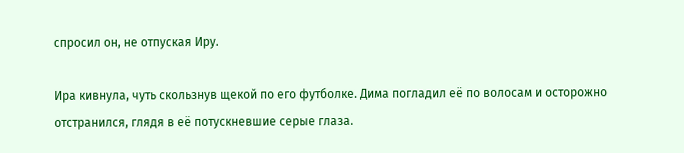спросил он, не отпуская Иру.

Ира кивнула, чуть скользнув щекой по его футболке. Дима погладил её по волосам и осторожно отстранился, глядя в её потускневшие серые глаза.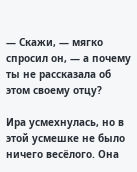— Скажи, — мягко спросил он, — а почему ты не рассказала об этом своему отцу?

Ира усмехнулась, но в этой усмешке не было ничего весёлого. Она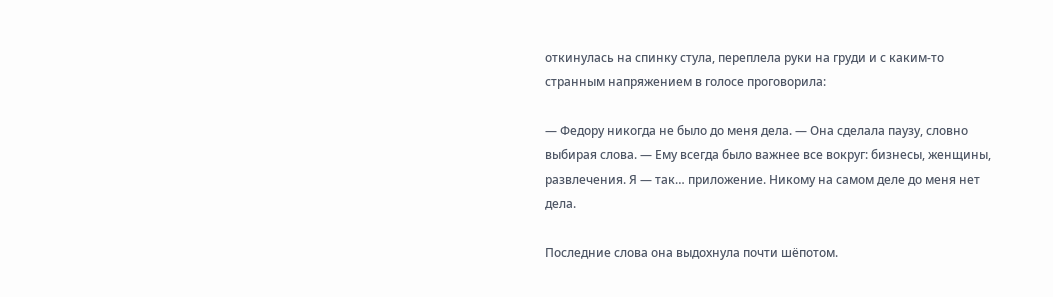откинулась на спинку стула, переплела руки на груди и с каким-то странным напряжением в голосе проговорила:

— Федору никогда не было до меня дела. — Она сделала паузу, словно выбирая слова. — Ему всегда было важнее все вокруг: бизнесы, женщины, развлечения. Я — так… приложение. Никому на самом деле до меня нет дела.

Последние слова она выдохнула почти шёпотом.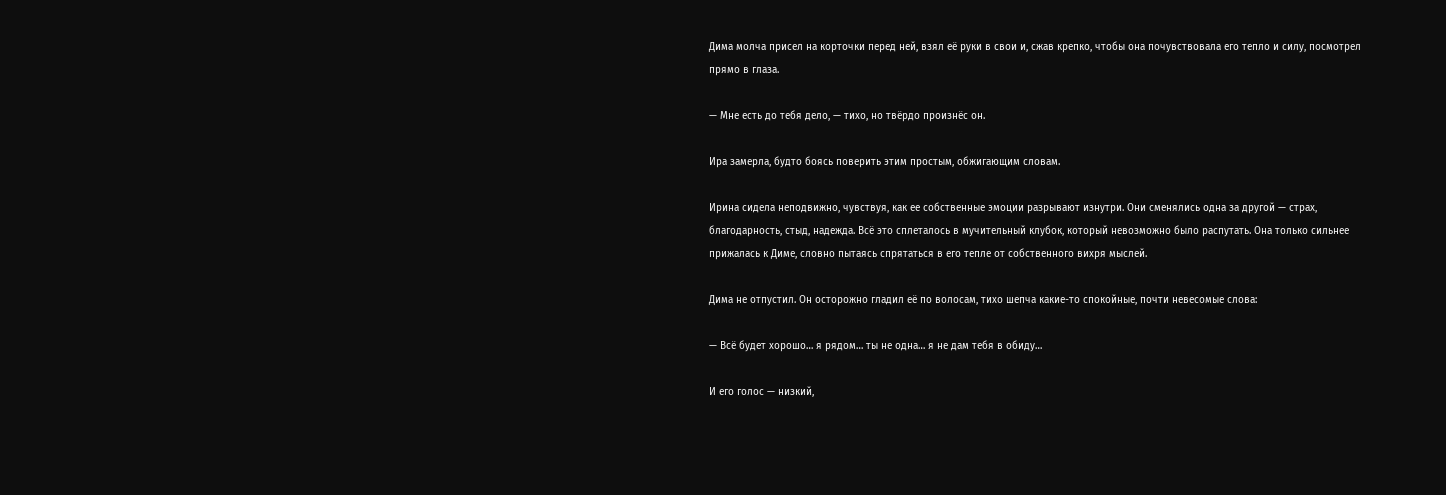Дима молча присел на корточки перед ней, взял её руки в свои и, сжав крепко, чтобы она почувствовала его тепло и силу, посмотрел прямо в глаза.

— Мне есть до тебя дело, — тихо, но твёрдо произнёс он.

Ира замерла, будто боясь поверить этим простым, обжигающим словам.

Ирина сидела неподвижно, чувствуя, как ее собственные эмоции разрывают изнутри. Они сменялись одна за другой — страх, благодарность, стыд, надежда. Всё это сплеталось в мучительный клубок, который невозможно было распутать. Она только сильнее прижалась к Диме, словно пытаясь спрятаться в его тепле от собственного вихря мыслей.

Дима не отпустил. Он осторожно гладил её по волосам, тихо шепча какие-то спокойные, почти невесомые слова:

— Всё будет хорошо… я рядом… ты не одна… я не дам тебя в обиду…

И его голос — низкий,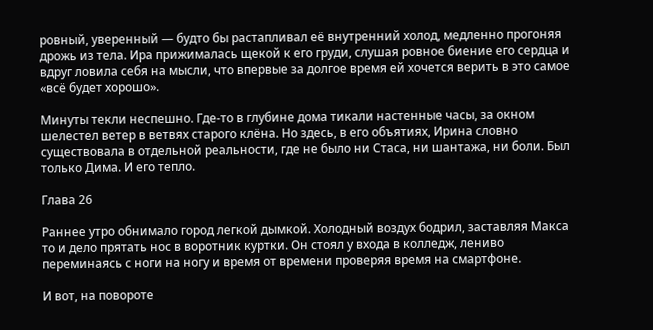ровный, уверенный — будто бы растапливал её внутренний холод, медленно прогоняя дрожь из тела. Ира прижималась щекой к его груди, слушая ровное биение его сердца и вдруг ловила себя на мысли, что впервые за долгое время ей хочется верить в это самое «всё будет хорошо».

Минуты текли неспешно. Где-то в глубине дома тикали настенные часы, за окном шелестел ветер в ветвях старого клёна. Но здесь, в его объятиях, Ирина словно существовала в отдельной реальности, где не было ни Стаса, ни шантажа, ни боли. Был только Дима. И его тепло.

Глава 26

Раннее утро обнимало город легкой дымкой. Холодный воздух бодрил, заставляя Макса то и дело прятать нос в воротник куртки. Он стоял у входа в колледж, лениво переминаясь с ноги на ногу и время от времени проверяя время на смартфоне.

И вот, на повороте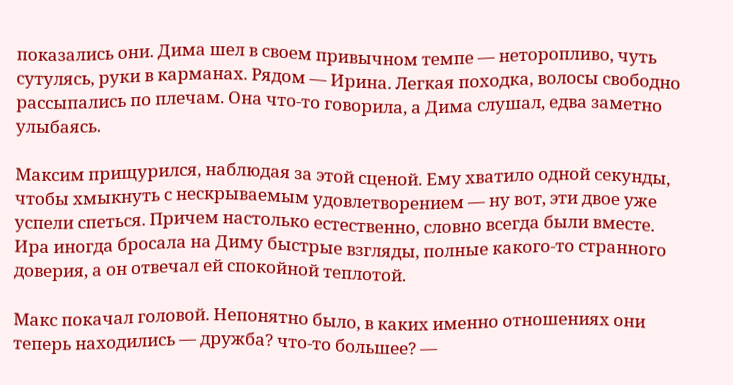показались они. Дима шел в своем привычном темпе — неторопливо, чуть сутулясь, руки в карманах. Рядом — Ирина. Легкая походка, волосы свободно рассыпались по плечам. Она что-то говорила, а Дима слушал, едва заметно улыбаясь.

Максим прищурился, наблюдая за этой сценой. Ему хватило одной секунды, чтобы хмыкнуть с нескрываемым удовлетворением — ну вот, эти двое уже успели спеться. Причем настолько естественно, словно всегда были вместе. Ира иногда бросала на Диму быстрые взгляды, полные какого-то странного доверия, а он отвечал ей спокойной теплотой.

Макс покачал головой. Непонятно было, в каких именно отношениях они теперь находились — дружба? что-то большее? —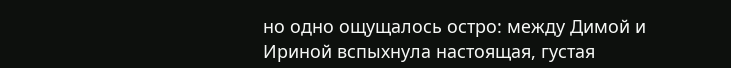но одно ощущалось остро: между Димой и Ириной вспыхнула настоящая, густая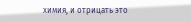химия, и отрицать это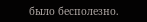было бесполезно.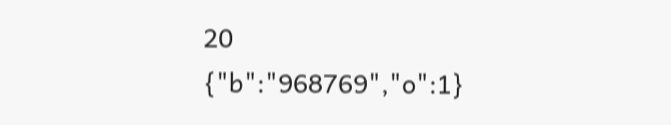20
{"b":"968769","o":1}